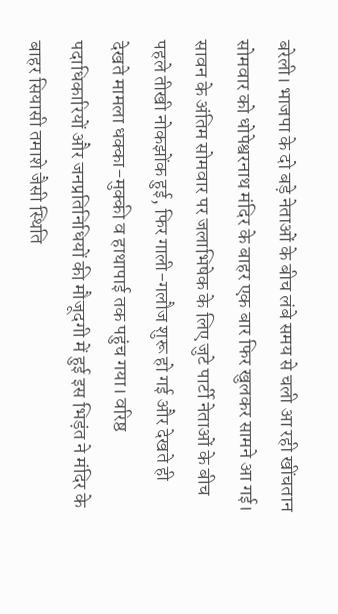बरेली। भाजपा के दो बड़े नेताओं के बीच लंबे समय से चली आ रही खींचतान सोमवार को धोपेश्वरनाथ मंदिर के बाहर एक बार फिर खुलकर सामने आ गई। सावन के अंतिम सोमवार पर जलाभिषेक के लिए जुटे पार्टी नेताओं के बीच पहले तीखी नोकझोंक हुई, फिर गाली-गलौज शुरू हो गई और देखते ही देखते मामला धक्का-मुक्की व हाथापाई तक पहुंच गया। वरिष्ठ पदाधिकारियों और जनप्रतिनिधियों की मौजूदगी में हुई इस भिड़ंत ने मंदिर के बाहर सियासी तमाशे जैसी स्थिति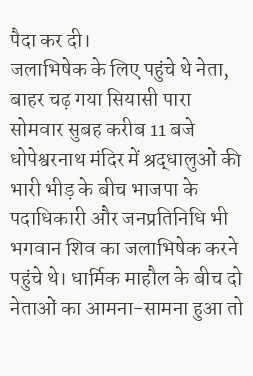पैदा कर दी।
जलाभिषेक के लिए पहुंचे थे नेता, बाहर चढ़ गया सियासी पारा
सोमवार सुबह करीब 11 बजे धोपेश्वरनाथ मंदिर में श्रद्धालुओं की भारी भीड़ के बीच भाजपा के पदाधिकारी और जनप्रतिनिधि भी भगवान शिव का जलाभिषेक करने पहुंचे थे। धार्मिक माहौल के बीच दो नेताओं का आमना-सामना हुआ तो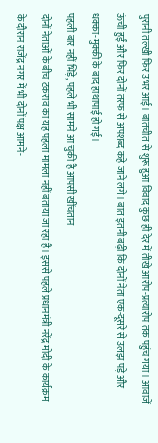पुरानी तल्खी फिर उभर आई। बातचीत से शुरू हुआ विवाद कुछ ही देर में तीखे आरोप-प्रत्यारोप तक पहुंच गया। आवाजें ऊंची हुईं और फिर दोनों तरफ से अपशब्द कहे जाने लगे। बात इतनी बढ़ी कि दोनों नेता एक-दूसरे से उलझ पड़े और धक्का-मुक्की के बाद हाथापाई हो गई।
पहली बार नहीं भिड़े, पहले भी सामने आ चुकी है आपसी खींचतान
दोनों नेताओं के बीच टकराव का यह पहला मामला नहीं बताया जा रहा है। इससे पहले प्रधानमंत्री नरेंद्र मोदी के कार्यक्रम के दौरान राजेंद्र नगर में भी दोनों पक्ष आमने-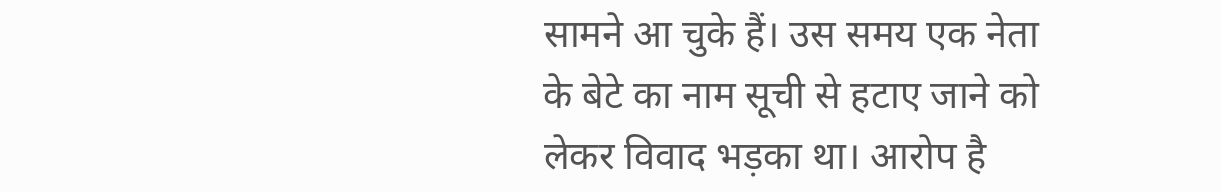सामने आ चुके हैं। उस समय एक नेता के बेटे का नाम सूची से हटाए जाने को लेकर विवाद भड़का था। आरोप है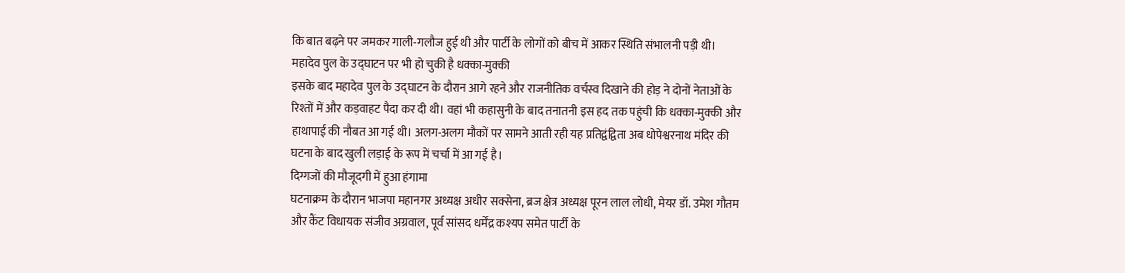कि बात बढ़ने पर जमकर गाली-गलौज हुई थी और पार्टी के लोगों को बीच में आकर स्थिति संभालनी पड़ी थी।
महादेव पुल के उद्घाटन पर भी हो चुकी है धक्का-मुक्की
इसके बाद महादेव पुल के उद्घाटन के दौरान आगे रहने और राजनीतिक वर्चस्व दिखाने की होड़ ने दोनों नेताओं के रिश्तों में और कड़वाहट पैदा कर दी थी। वहां भी कहासुनी के बाद तनातनी इस हद तक पहुंची कि धक्का-मुक्की और हाथापाई की नौबत आ गई थी। अलग-अलग मौकों पर सामने आती रही यह प्रतिद्वंद्विता अब धोपेश्वरनाथ मंदिर की घटना के बाद खुली लड़ाई के रूप में चर्चा में आ गई है।
दिग्गजों की मौजूदगी में हुआ हंगामा
घटनाक्रम के दौरान भाजपा महानगर अध्यक्ष अधीर सक्सेना, ब्रज क्षेत्र अध्यक्ष पूरन लाल लोधी, मेयर डॉ. उमेश गौतम और कैंट विधायक संजीव अग्रवाल, पूर्व सांसद धर्मेंद्र कश्यप समेत पार्टी के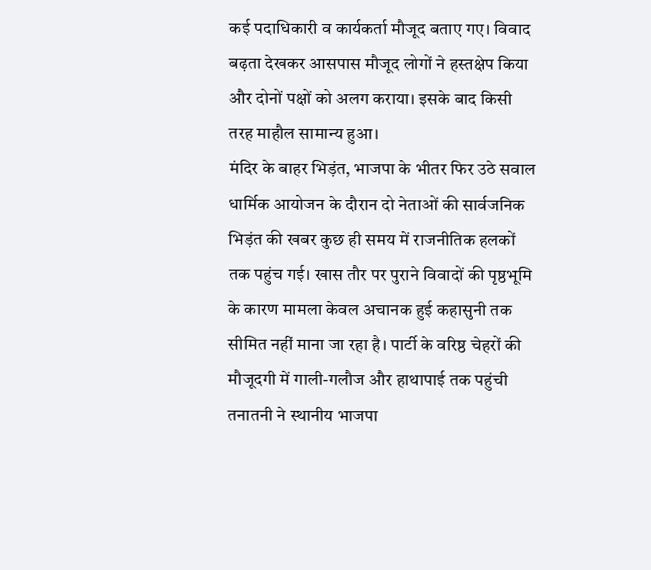कई पदाधिकारी व कार्यकर्ता मौजूद बताए गए। विवाद बढ़ता देखकर आसपास मौजूद लोगों ने हस्तक्षेप किया और दोनों पक्षों को अलग कराया। इसके बाद किसी तरह माहौल सामान्य हुआ।
मंदिर के बाहर भिड़ंत, भाजपा के भीतर फिर उठे सवाल
धार्मिक आयोजन के दौरान दो नेताओं की सार्वजनिक भिड़ंत की खबर कुछ ही समय में राजनीतिक हलकों तक पहुंच गई। खास तौर पर पुराने विवादों की पृष्ठभूमि के कारण मामला केवल अचानक हुई कहासुनी तक सीमित नहीं माना जा रहा है। पार्टी के वरिष्ठ चेहरों की मौजूदगी में गाली-गलौज और हाथापाई तक पहुंची तनातनी ने स्थानीय भाजपा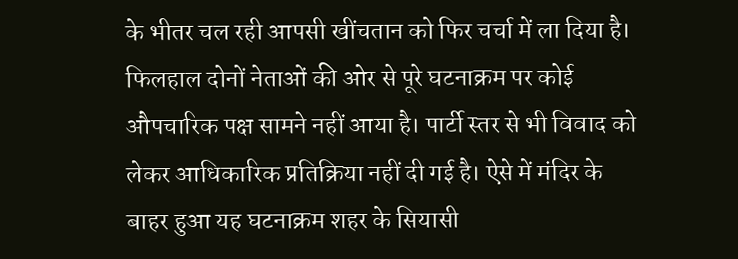के भीतर चल रही आपसी खींचतान को फिर चर्चा में ला दिया है। फिलहाल दोनों नेताओं की ओर से पूरे घटनाक्रम पर कोई औपचारिक पक्ष सामने नहीं आया है। पार्टी स्तर से भी विवाद को लेकर आधिकारिक प्रतिक्रिया नहीं दी गई है। ऐसे में मंदिर के बाहर हुआ यह घटनाक्रम शहर के सियासी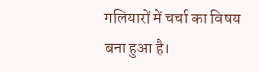गलियारों में चर्चा का विषय बना हुआ है।